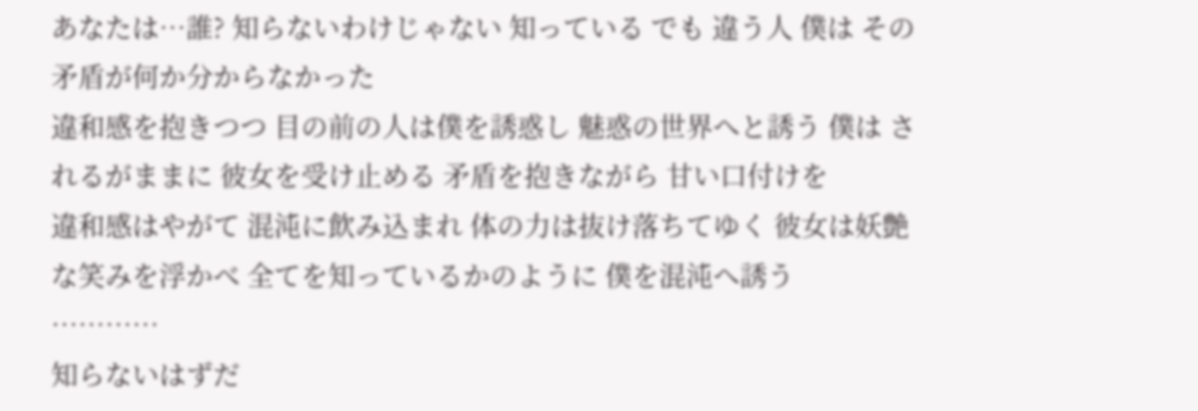あなたは…誰? 知らないわけじゃない 知っている でも 違う人 僕は その矛盾が何か分からなかった
違和感を抱きつつ 目の前の人は僕を誘惑し 魅惑の世界へと誘う 僕は されるがままに 彼女を受け止める 矛盾を抱きながら 甘い口付けを
違和感はやがて 混沌に飲み込まれ 体の力は抜け落ちてゆく 彼女は妖艶な笑みを浮かべ 全てを知っているかのように 僕を混沌へ誘う
…………
知らないはずだ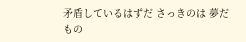矛盾しているはずだ さっきのは 夢だもの